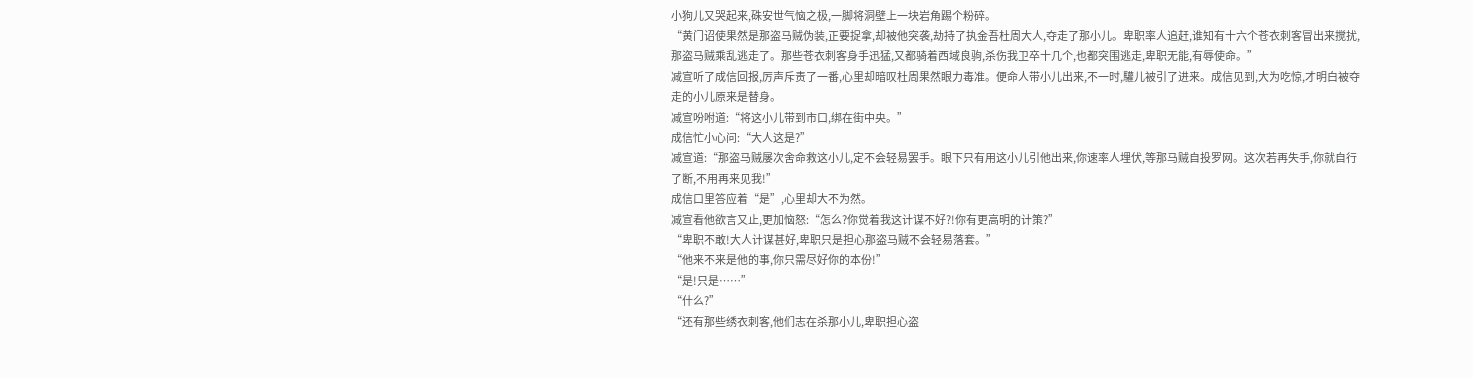小狗儿又哭起来,硃安世气恼之极,一脚将洞壁上一块岩角踢个粉碎。
“黄门诏使果然是那盗马贼伪装,正要捉拿,却被他突袭,劫持了执金吾杜周大人,夺走了那小儿。卑职率人追赶,谁知有十六个苍衣刺客冒出来搅扰,那盗马贼乘乱逃走了。那些苍衣刺客身手迅猛,又都骑着西域良驹,杀伤我卫卒十几个,也都突围逃走,卑职无能,有辱使命。”
减宣听了成信回报,厉声斥责了一番,心里却暗叹杜周果然眼力毒准。便命人带小儿出来,不一时,驩儿被引了进来。成信见到,大为吃惊,才明白被夺走的小儿原来是替身。
减宣吩咐道:“将这小儿带到市口,绑在街中央。”
成信忙小心问:“大人这是?”
减宣道:“那盗马贼屡次舍命救这小儿,定不会轻易罢手。眼下只有用这小儿引他出来,你速率人埋伏,等那马贼自投罗网。这次若再失手,你就自行了断,不用再来见我!”
成信口里答应着“是”,心里却大不为然。
减宣看他欲言又止,更加恼怒:“怎么?你觉着我这计谋不好?!你有更高明的计策?”
“卑职不敢!大人计谋甚好,卑职只是担心那盗马贼不会轻易落套。”
“他来不来是他的事,你只需尽好你的本份!”
“是!只是……”
“什么?”
“还有那些绣衣刺客,他们志在杀那小儿,卑职担心盗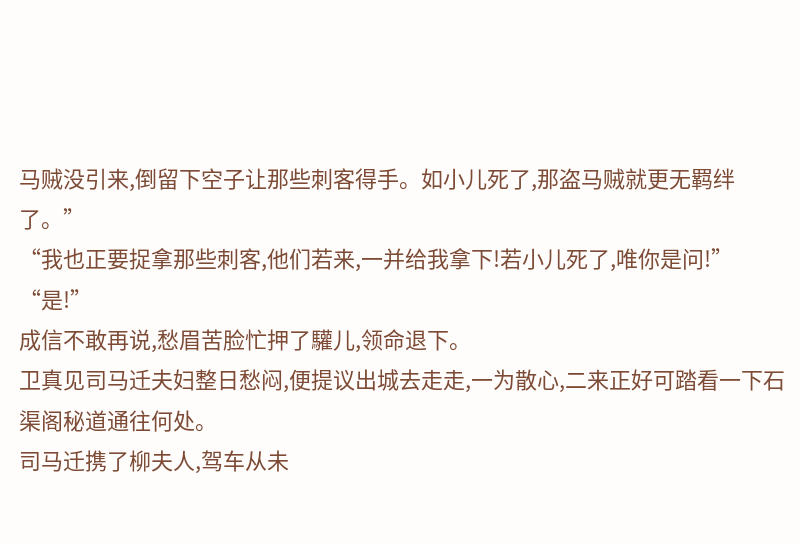马贼没引来,倒留下空子让那些刺客得手。如小儿死了,那盗马贼就更无羁绊了。”
“我也正要捉拿那些刺客,他们若来,一并给我拿下!若小儿死了,唯你是问!”
“是!”
成信不敢再说,愁眉苦脸忙押了驩儿,领命退下。
卫真见司马迁夫妇整日愁闷,便提议出城去走走,一为散心,二来正好可踏看一下石渠阁秘道通往何处。
司马迁携了柳夫人,驾车从未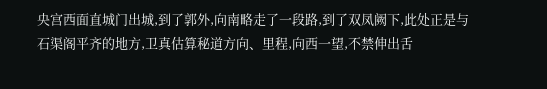央宫西面直城门出城,到了郭外,向南略走了一段路,到了双凤阙下,此处正是与石渠阁平齐的地方,卫真估算秘道方向、里程,向西一望,不禁伸出舌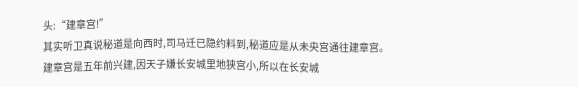头:“建章宫!”
其实听卫真说秘道是向西时,司马迁已隐约料到,秘道应是从未央宫通往建章宫。
建章宫是五年前兴建,因天子嫌长安城里地狭宫小,所以在长安城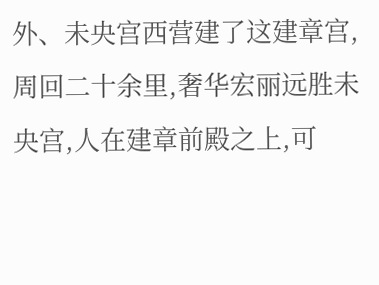外、未央宫西营建了这建章宫,周回二十余里,奢华宏丽远胜未央宫,人在建章前殿之上,可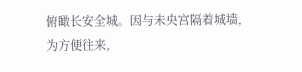俯瞰长安全城。因与未央宫隔着城墙,为方便往来,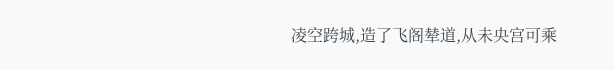凌空跨城,造了飞阁辇道,从未央宫可乘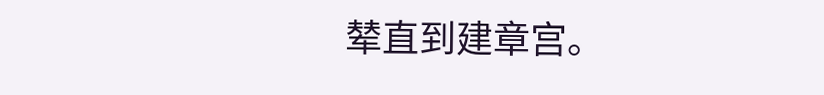辇直到建章宫。